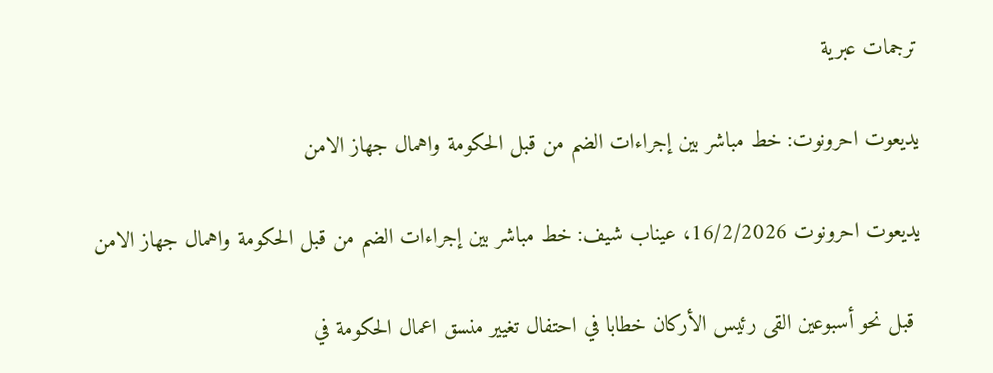ترجمات عبرية

يديعوت احرونوت: خط مباشر بين إجراءات الضم من قبل الحكومة واهمال جهاز الامن

يديعوت احرونوت 16/2/2026، عيناب شيف: خط مباشر بين إجراءات الضم من قبل الحكومة واهمال جهاز الامن

 قبل نحو أسبوعين القى رئيس الأركان خطابا في احتفال تغيير منسق اعمال الحكومة في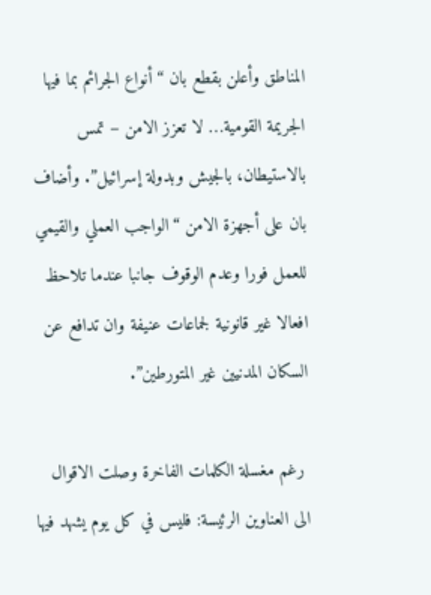المناطق وأعلن بقطع بان “أنواع الجرائم بما فيها الجريمة القومية… لا تعزز الامن – تمس بالاستيطان، بالجيش وبدولة إسرائيل”. وأضاف بان على أجهزة الامن “الواجب العملي والقيمي للعمل فورا وعدم الوقوف جانبا عندما تلاحظ افعالا غير قانونية لجماعات عنيفة وان تدافع عن السكان المدنيين غير المتورطين”.

 رغم مغسلة الكلمات الفاخرة وصلت الاقوال الى العناوين الرئيسة: فليس في كل يوم يشهد فيها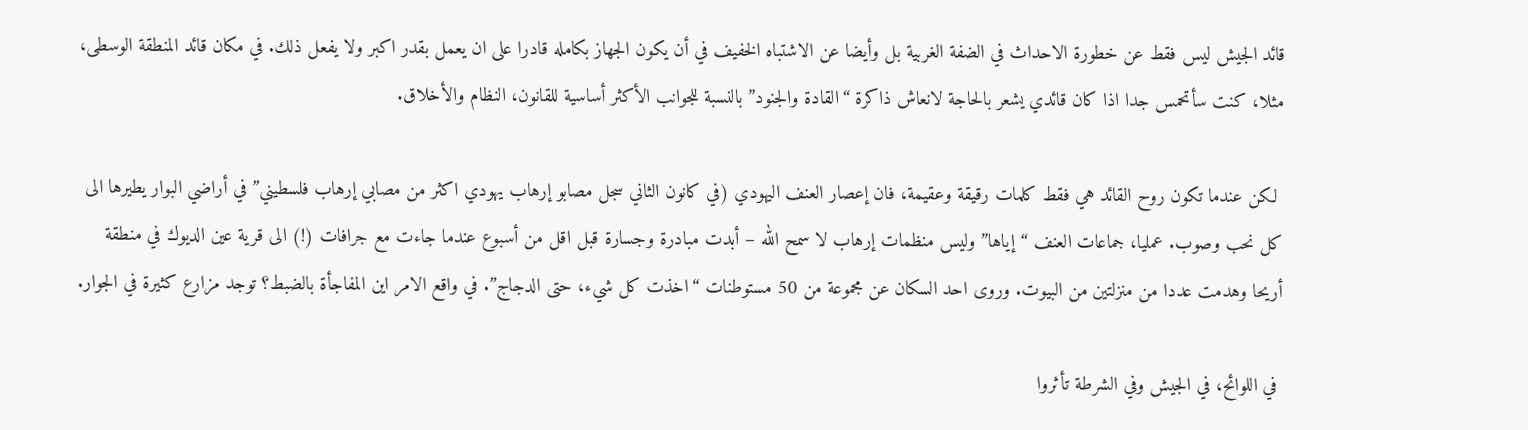قائد الجيش ليس فقط عن خطورة الاحداث في الضفة الغربية بل وأيضا عن الاشتباه الخفيف في أن يكون الجهاز بكامله قادرا على ان يعمل بقدر اكبر ولا يفعل ذلك. في مكان قائد المنطقة الوسطى، مثلا، كنت سأتحمس جدا اذا كان قائدي يشعر بالحاجة لانعاش ذاكرة “القادة والجنود” بالنسبة للجوانب الأكثر أساسية للقانون، النظام والأخلاق.

 لكن عندما تكون روح القائد هي فقط كلمات رقيقة وعقيمة، فان إعصار العنف اليهودي (في كانون الثاني سجل مصابو إرهاب يهودي اكثر من مصابي إرهاب فلسطيني” في أراضي البوار يطيرها الى كل نحب وصوب. عمليا، جماعات العنف “إياها” وليس منظمات إرهاب لا سمح الله – أبدت مبادرة وجسارة قبل اقل من أسبوع عندما جاءت مع جرافات (!) الى قرية عين الديوك في منطقة أريحا وهدمت عددا من منزلتين من البيوت. وروى احد السكان عن مجموعة من 50 مستوطنات “اخذت كل شيء، حتى الدجاج”. في واقع الامر اين المفاجأة بالضبط؟ توجد مزارع كثيرة في الجوار.

 في اللوائح، في الجيش وفي الشرطة تأثروا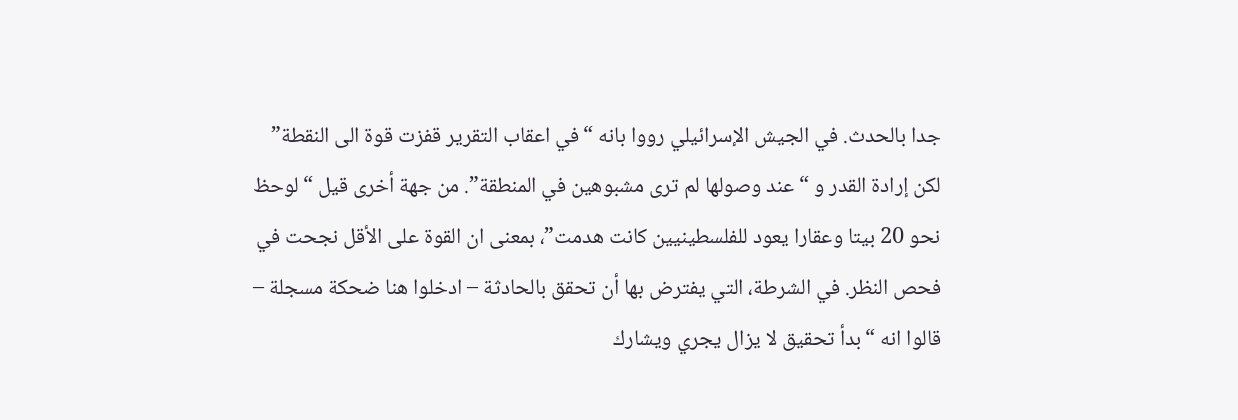جدا بالحدث. في الجيش الإسرائيلي رووا بانه “في اعقاب التقرير قفزت قوة الى النقطة” لكن إرادة القدر و “عند وصولها لم ترى مشبوهين في المنطقة”. من جهة أخرى قيل “لوحظ نحو 20 بيتا وعقارا يعود للفلسطينيين كانت هدمت”، بمعنى ان القوة على الأقل نجحت في فحص النظر. في الشرطة، التي يفترض بها أن تحقق بالحادثة – ادخلوا هنا ضحكة مسجلة – قالوا انه “بدأ تحقيق لا يزال يجري ويشارك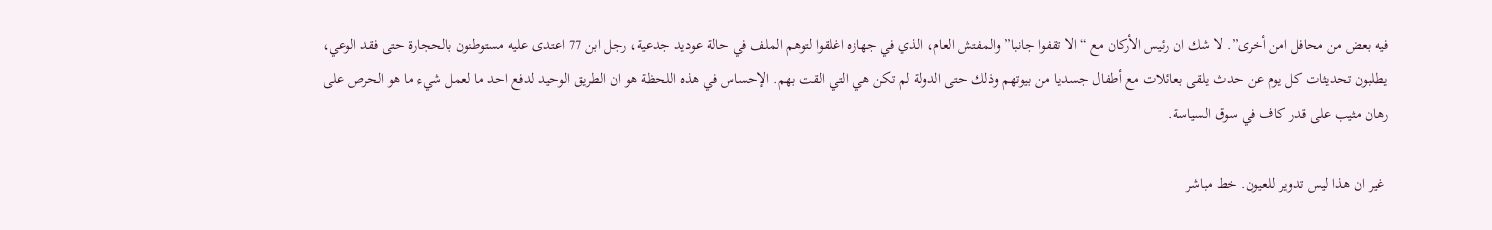فيه بعض من محافل امن أخرى”. لا شك ان رئيس الأركان مع “الا تقفوا جانبا” والمفتش العام، الذي في جهازه اغلقوا لتوهم الملف في حالة عوديد جدعية، رجل ابن 77 اعتدى عليه مستوطنون بالحجارة حتى فقد الوعي، يطلبون تحديثات كل يوم عن حدث يلقى بعائلات مع أطفال جسديا من بيوتهم وذلك حتى الدولة لم تكن هي التي القت بهم. الإحساس في هذه اللحظة هو ان الطريق الوحيد لدفع احد ما لعمل شيء ما هو الحرص على رهان مثيب على قدر كاف في سوق السياسة.

 غير ان هذا ليس تدوير للعيون. خط مباشر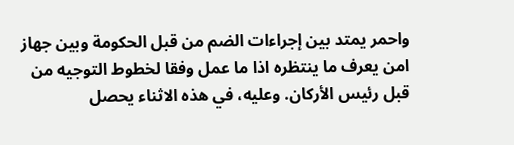واحمر يمتد بين إجراءات الضم من قبل الحكومة وبين جهاز امن يعرف ما ينتظره اذا ما عمل وفقا لخطوط التوجيه من قبل رئيس الأركان. وعليه، في هذه الاثناء يحصل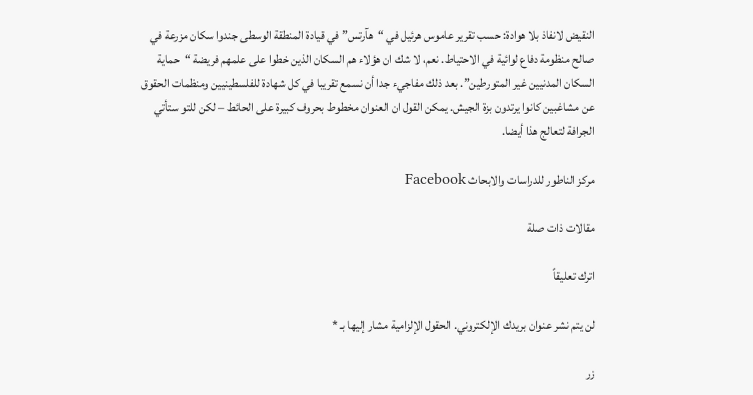النقيض لانفاذ بلا هوادة: حسب تقرير عاموس هرئيل في “هآرتس” في قيادة المنطقة الوسطى جندوا سكان مزرعة في صالح منظومة دفاع لوائية في الاحتياط. نعم، لا شك ان هؤلاء هم السكان الذين خطوا على علمهم فريضة “حماية السكان المدنيين غير المتورطين”. بعد ذلك مفاجيء جدا أن نسمع تقريبا في كل شهادة للفلسطينيين ومنظمات الحقوق عن مشاغبين كانوا يرتدون بزة الجيش. يمكن القول ان العنوان مخطوط بحروف كبيرة على الحائط – لكن للتو ستأتي الجرافة لتعالج هذا أيضا.

مركز الناطور للدراسات والابحاث Facebook

مقالات ذات صلة

اترك تعليقاً

لن يتم نشر عنوان بريدك الإلكتروني. الحقول الإلزامية مشار إليها بـ *

زر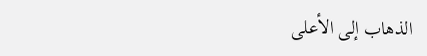الذهاب إلى الأعلى